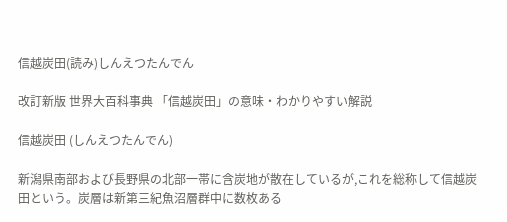信越炭田(読み)しんえつたんでん

改訂新版 世界大百科事典 「信越炭田」の意味・わかりやすい解説

信越炭田 (しんえつたんでん)

新潟県南部および長野県の北部一帯に含炭地が散在しているが,これを総称して信越炭田という。炭層は新第三紀魚沼層群中に数枚ある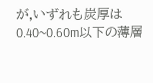が,いずれも炭厚は0.40~0.60m以下の薄層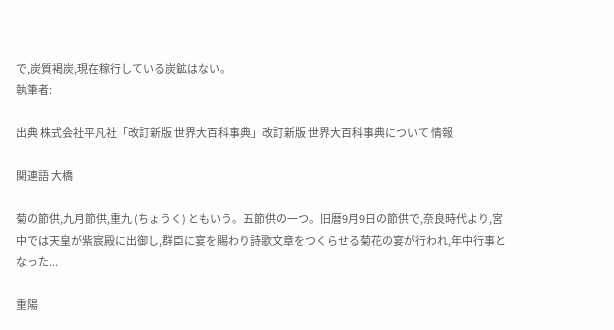で,炭質褐炭,現在稼行している炭鉱はない。
執筆者:

出典 株式会社平凡社「改訂新版 世界大百科事典」改訂新版 世界大百科事典について 情報

関連語 大橋

菊の節供,九月節供,重九 (ちょうく) ともいう。五節供の一つ。旧暦9月9日の節供で,奈良時代より,宮中では天皇が紫宸殿に出御し,群臣に宴を賜わり詩歌文章をつくらせる菊花の宴が行われ,年中行事となった...

重陽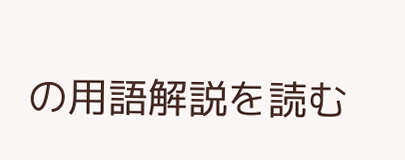の用語解説を読む